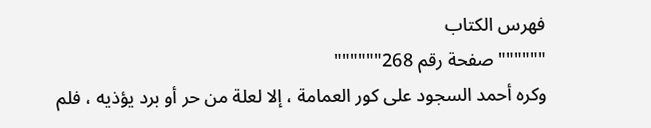فهرس الكتاب
""""""صفحة رقم 268""""""
وكره أحمد السجود على كور العمامة ، إلا لعلة من حر أو برد يؤذيه ، فلم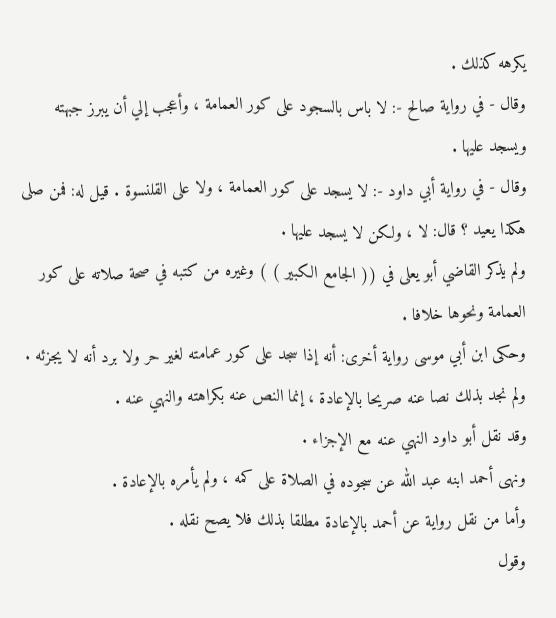يكرهه كذلك .
وقال - في رواية صالح -: لا باس بالسجود على كور العمامة ، وأعجب إلي أن يبرز جبهته ويسجد عليها .
وقال - في رواية أبي داود -: لا يسجد على كور العمامة ، ولا على القلنسوة . قيل له: فمن صلى هكذا يعيد ؟ قال: لا ، ولكن لا يسجد عليها .
ولم يذكر القاضي أبو يعلى في (( الجامع الكبير ) ) وغيره من كتبه في صحة صلاته على كور العمامة ونحوها خلافا .
وحكى ابن أبي موسى رواية أخرى: أنه إذا سجد على كور عمامته لغير حر ولا برد أنه لا يجزئه .
ولم نجد بذلك نصا عنه صريحا بالإعادة ، إنما النص عنه بكراهته والنهي عنه .
وقد نقل أبو داود النهي عنه مع الإجزاء .
ونهى أحمد ابنه عبد الله عن سجوده في الصلاة على كمه ، ولم يأمره بالإعادة .
وأما من نقل رواية عن أحمد بالإعادة مطلقا بذلك فلا يصح نقله .
وقول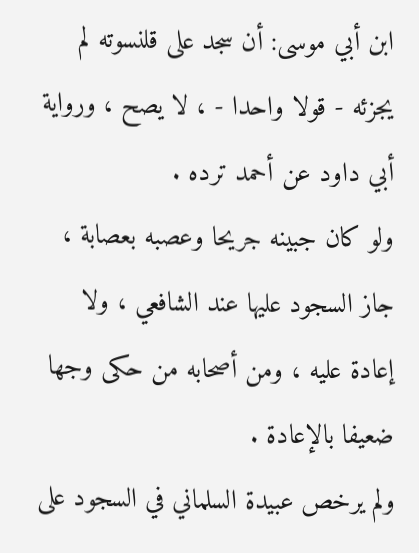ابن أبي موسى: أن سجد على قلنسوته لم يجزئه - قولا واحدا - ، لا يصح ، ورواية أبي داود عن أحمد ترده .
ولو كان جبينه جريحا وعصبه بعصابة ، جاز السجود عليها عند الشافعي ، ولا إعادة عليه ، ومن أصحابه من حكى وجها ضعيفا بالإعادة .
ولم يرخص عبيدة السلماني في السجود على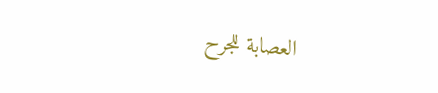العصابة للجرح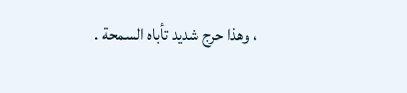، وهذا حرج شديد تأباه السمحة .